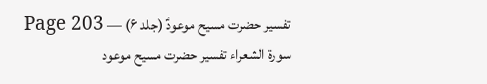تفسیر حضرت مسیح موعودؑ (جلد ۶) — Page 203
سورة الشعراء تفسیر حضرت مسیح موعود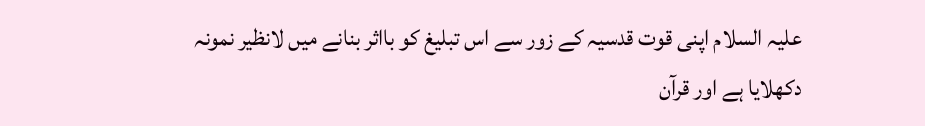علیہ السلام اپنی قوت قدسیہ کے زور سے اس تبلیغ کو بااثر بنانے میں لانظیر نمونہ دکھلایا ہے اور قرآن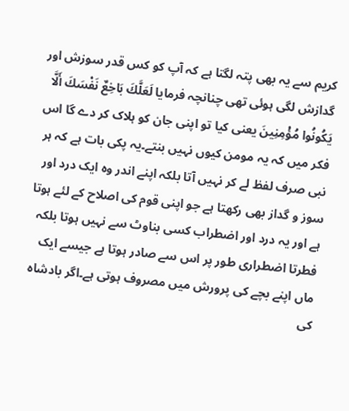کریم سے یہ بھی پتہ لگتا ہے کہ آپ کو کس قدر سوزش اور گدازش لگی ہوئی تھی چنانچہ فرمایا لَعَلَّكَ بَاخِعٌ نَفْسَكَ أَلَّا يَكُونُوا مُؤْمِنِینَ یعنی کیا تو اپنی جان کو ہلاک کر دے گا اس فکر میں کہ یہ مومن کیوں نہیں بنتے۔یہ پکی بات ہے کہ ہر نبی صرف لفظ لے کر نہیں آتا بلکہ اپنے اندر وہ ایک درد اور سوز و گداز بھی رکھتا ہے جو اپنی قوم کی اصلاح کے لئے ہوتا ہے اور یہ درد اور اضطراب کسی بناوٹ سے نہیں ہوتا بلکہ فطرتا اضطراری طور پر اس سے صادر ہوتا ہے جیسے ایک ماں اپنے بچے کی پرورش میں مصروف ہوتی ہے۔اگر بادشاہ کی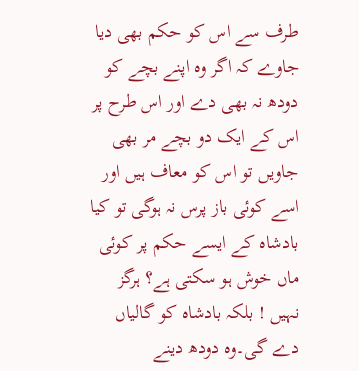طرف سے اس کو حکم بھی دیا جاوے کہ اگر وہ اپنے بچے کو دودھ نہ بھی دے اور اس طرح پر اس کے ایک دو بچے مر بھی جاویں تو اس کو معاف ہیں اور اسے کوئی باز پرس نہ ہوگی تو کیا بادشاہ کے ایسے حکم پر کوئی ماں خوش ہو سکتی ہے؟ ہرگز نہیں ! بلکہ بادشاہ کو گالیاں دے گی۔وہ دودھ دینے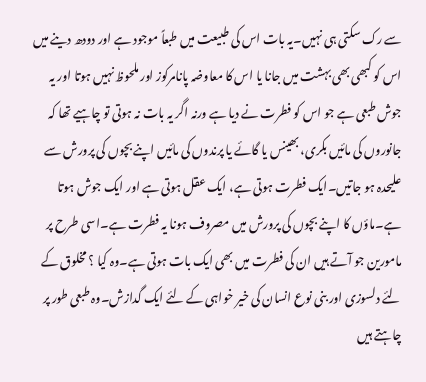سے رک سکتی ہی نہیں۔یہ بات اس کی طبیعت میں طبعاً موجود ہے اور دودھ دینے میں اس کو کبھی بھی بہشت میں جانا یا اس کا معاوضہ پانامرکوز اور ملحوظ نہیں ہوتا اور یہ جوش طبعی ہے جو اس کو فطرت نے دیا ہے ورنہ اگر یہ بات نہ ہوتی تو چاہیے تھا کہ جانوروں کی مائیں بکری، بھینس یا گائے یا پرندوں کی مائیں اپنے بچوں کی پرورش سے علیحدہ ہو جاتیں۔ایک فطرت ہوتی ہے، ایک عقل ہوتی ہے اور ایک جوش ہوتا ہے۔ماؤں کا اپنے بچوں کی پرورش میں مصروف ہونا یہ فطرت ہے۔اسی طرح پر مامورین جو آتے ہیں ان کی فطرت میں بھی ایک بات ہوتی ہے۔وہ کیا ؟ مخلوق کے لئے دلسوزی اور بنی نوع انسان کی خیر خواہی کے لئے ایک گدازش۔وہ طبعی طور پر چاہتے ہیں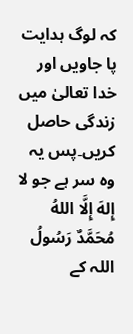کہ لوگ ہدایت پا جاویں اور خدا تعالیٰ میں زندگی حاصل کریں۔پس یہ وہ سر ہے جو لا إِلهَ إِلَّا اللهُ مُحَمَّدٌ رَسُولُ اللہ کے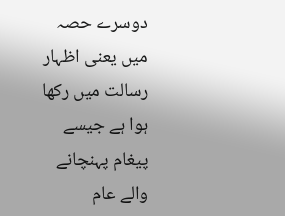دوسرے حصہ میں یعنی اظہار رسالت میں رکھا ہوا ہے جیسے پیغام پہنچانے والے عام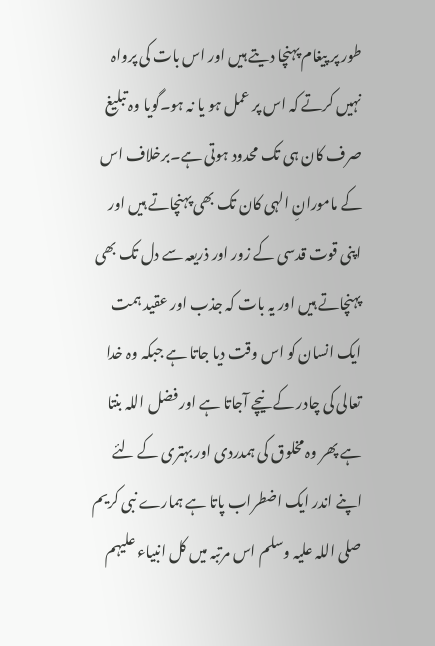طور پر پیغام پہنچا دیتے ہیں اور اس بات کی پرواہ نہیں کرتے کہ اس پر عمل ہو یا نہ ہو۔گویا وہ تبلیغ صرف کان ہی تک محدود ہوتی ہے۔برخلاف اس کے مامورانِ الہی کان تک بھی پہنچاتے ہیں اور اپنی قوت قدسی کے زور اور ذریعہ سے دل تک بھی پہنچاتے ہیں اور یہ بات کہ جذب اور عقید ہمت ایک انسان کو اس وقت دیا جاتا ہے جبکہ وہ خدا تعالی کی چادر کے نیچے آجاتا ہے اور فضل اللہ بنتا ہے پھر وہ مخلوق کی ہمدردی اور بہتری کے لئے اپنے اندر ایک اضطراب پاتا ہے ہمارے نبی کریم صلی اللہ علیہ وسلم اس مرتبہ میں کل انبیاء علیہم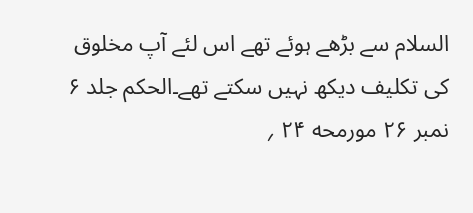السلام سے بڑھے ہوئے تھے اس لئے آپ مخلوق کی تکلیف دیکھ نہیں سکتے تھے۔الحکم جلد ۶ نمبر ۲۶ مورمحه ۲۴ ؍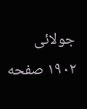جولائی ۱۹۰۲ صفحه